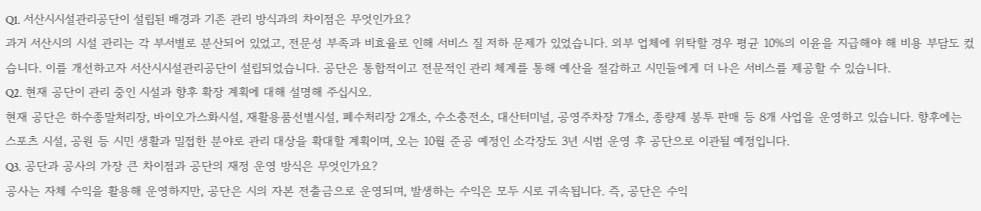Q1. 서산시시설관리공단이 설립된 배경과 기존 관리 방식과의 차이점은 무엇인가요?
과거 서산시의 시설 관리는 각 부서별로 분산되어 있었고, 전문성 부족과 비효율로 인해 서비스 질 저하 문제가 있었습니다. 외부 업체에 위탁할 경우 평균 10%의 이윤을 지급해야 해 비용 부담도 컸습니다. 이를 개선하고자 서산시시설관리공단이 설립되었습니다. 공단은 통합적이고 전문적인 관리 체계를 통해 예산을 절감하고 시민들에게 더 나은 서비스를 제공할 수 있습니다.
Q2. 현재 공단이 관리 중인 시설과 향후 확장 계획에 대해 설명해 주십시오.
현재 공단은 하수종말처리장, 바이오가스화시설, 재활용품선별시설, 폐수처리장 2개소, 수소충전소, 대산터미널, 공영주차장 7개소, 종량제 봉투 판매 등 8개 사업을 운영하고 있습니다. 향후에는 스포츠 시설, 공원 등 시민 생활과 밀접한 분야로 관리 대상을 확대할 계획이며, 오는 10월 준공 예정인 소각장도 3년 시범 운영 후 공단으로 이관될 예정입니다.
Q3. 공단과 공사의 가장 큰 차이점과 공단의 재정 운영 방식은 무엇인가요?
공사는 자체 수익을 활용해 운영하지만, 공단은 시의 자본 전출금으로 운영되며, 발생하는 수익은 모두 시로 귀속됩니다. 즉, 공단은 수익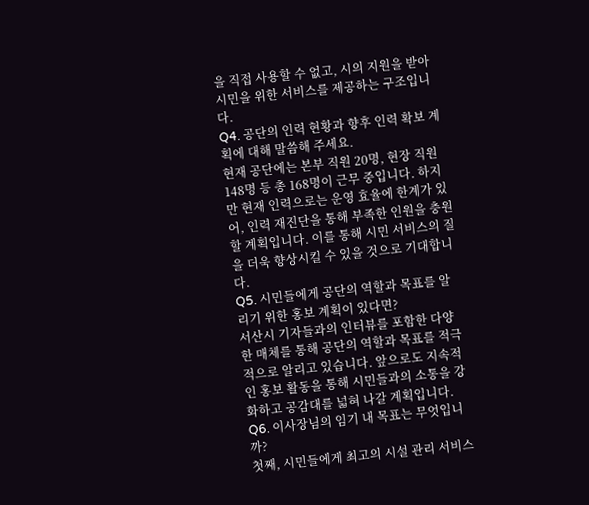을 직접 사용할 수 없고, 시의 지원을 받아 시민을 위한 서비스를 제공하는 구조입니다.
Q4. 공단의 인력 현황과 향후 인력 확보 계획에 대해 말씀해 주세요.
현재 공단에는 본부 직원 20명, 현장 직원 148명 등 총 168명이 근무 중입니다. 하지만 현재 인력으로는 운영 효율에 한계가 있어, 인력 재진단을 통해 부족한 인원을 충원할 계획입니다. 이를 통해 시민 서비스의 질을 더욱 향상시킬 수 있을 것으로 기대합니다.
Q5. 시민들에게 공단의 역할과 목표를 알리기 위한 홍보 계획이 있다면?
서산시 기자들과의 인터뷰를 포함한 다양한 매체를 통해 공단의 역할과 목표를 적극적으로 알리고 있습니다. 앞으로도 지속적인 홍보 활동을 통해 시민들과의 소통을 강화하고 공감대를 넓혀 나갈 계획입니다.
Q6. 이사장님의 임기 내 목표는 무엇입니까?
첫째, 시민들에게 최고의 시설 관리 서비스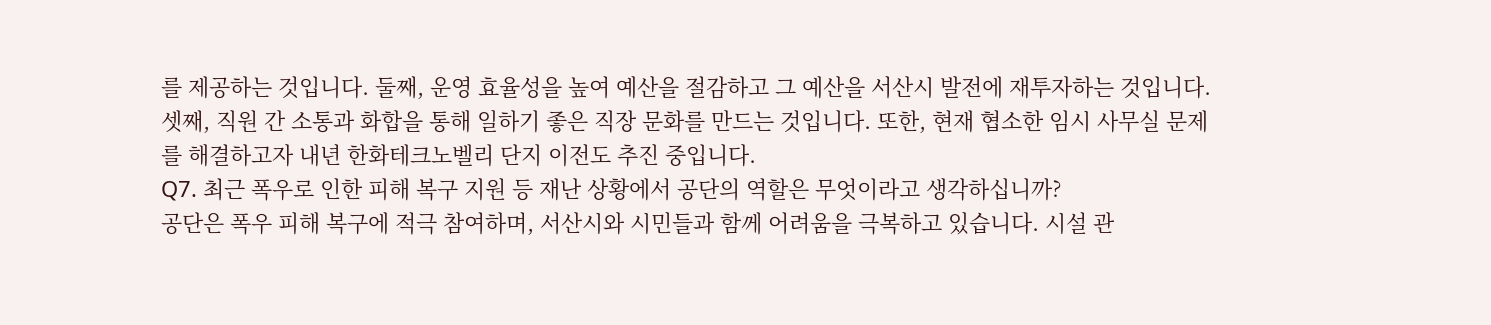를 제공하는 것입니다. 둘째, 운영 효율성을 높여 예산을 절감하고 그 예산을 서산시 발전에 재투자하는 것입니다. 셋째, 직원 간 소통과 화합을 통해 일하기 좋은 직장 문화를 만드는 것입니다. 또한, 현재 협소한 임시 사무실 문제를 해결하고자 내년 한화테크노벨리 단지 이전도 추진 중입니다.
Q7. 최근 폭우로 인한 피해 복구 지원 등 재난 상황에서 공단의 역할은 무엇이라고 생각하십니까?
공단은 폭우 피해 복구에 적극 참여하며, 서산시와 시민들과 함께 어려움을 극복하고 있습니다. 시설 관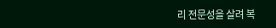리 전문성을 살려 복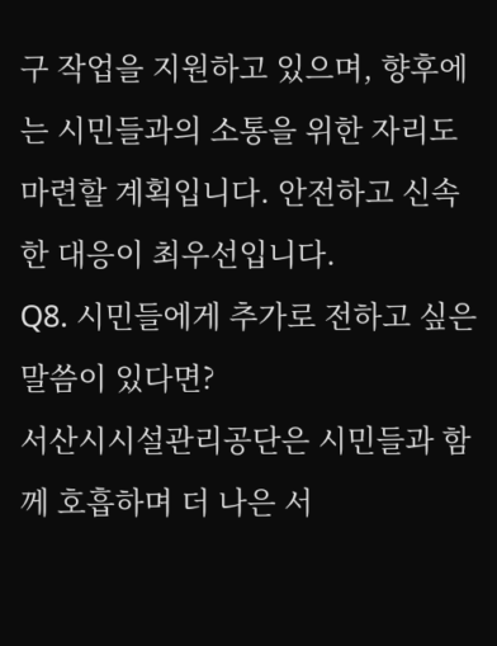구 작업을 지원하고 있으며, 향후에는 시민들과의 소통을 위한 자리도 마련할 계획입니다. 안전하고 신속한 대응이 최우선입니다.
Q8. 시민들에게 추가로 전하고 싶은 말씀이 있다면?
서산시시설관리공단은 시민들과 함께 호흡하며 더 나은 서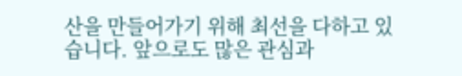산을 만들어가기 위해 최선을 다하고 있습니다. 앞으로도 많은 관심과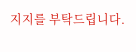지지를 부탁드립니다.